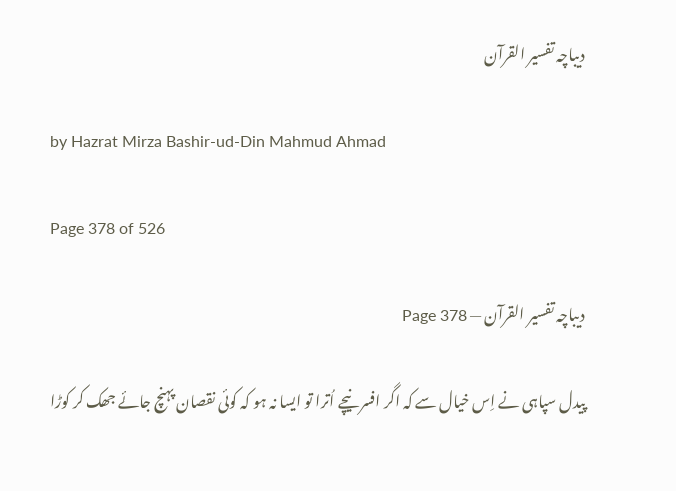دیباچہ تفسیر القرآن

by Hazrat Mirza Bashir-ud-Din Mahmud Ahmad

Page 378 of 526

دیباچہ تفسیر القرآن — Page 378

پیدل سپاہی نے اِس خیال سے کہ اگر افسر نیچے اُترا تو ایسا نہ ہو کہ کوئی نقصان پہنچ جائے جھک کر کوڑا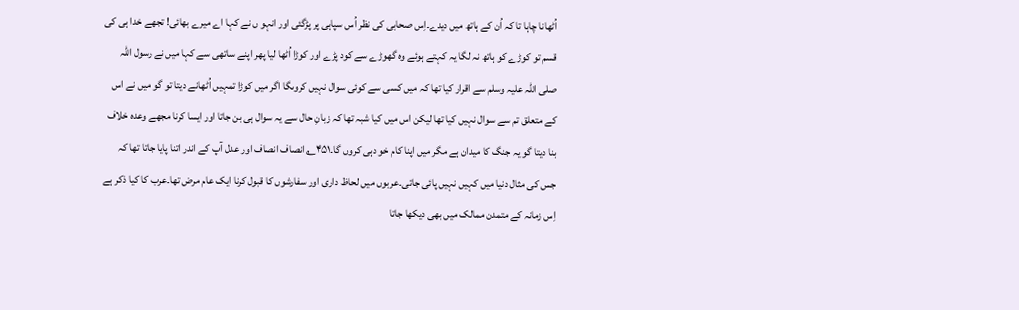اُٹھانا چاہا تا کہ اُن کے ہاتھ میں دیدے۔اِس صحابی کی نظر اُس سپاہی پر پڑگئی اور انہو ں نے کہا اے میرے بھائی! تجھے خدا ہی کی قسم تو کوڑے کو ہاتھ نہ لگا یہ کہتے ہوئے وہ گھوڑے سے کود پڑے اور کوڑا اُٹھا لیا پھر اپنے ساتھی سے کہا میں نے رسول اللہ صلی اللہ علیہ وسلم سے اقرار کیا تھا کہ میں کسی سے کوئی سوال نہیں کروںگا اگر میں کوڑا تمہیں اُٹھانے دیتا تو گو میں نے اس کے متعلق تم سے سوال نہیں کیا تھا لیکن اس میں کیا شبہ تھا کہ زبانِ حال سے یہ سوال ہی بن جاتا اور ایسا کرنا مجھے وعدہ خلاف بنا دیتا گو یہ جنگ کا میدان ہے مگر میں اپنا کام خو دہی کروں گا۔۴۵۱؎ انصاف انصاف اور عدل آپ کے اندر اتنا پایا جاتا تھا کہ جس کی مثال دنیا میں کہیں نہیں پائی جاتی۔عربوں میں لحاظ داری اور سفارشوں کا قبول کرنا ایک عام مرض تھا۔عرب کا کیا ذکر ہے اِس زمانہ کے متمدن ممالک میں بھی دیکھا جاتا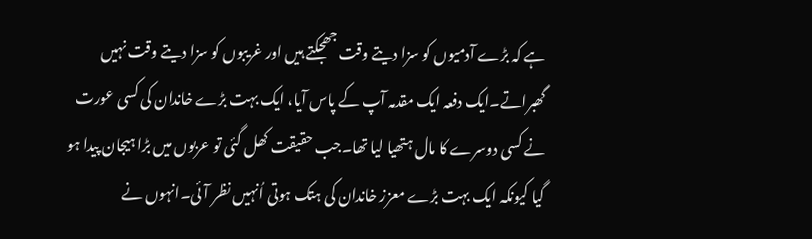ہے کہ بڑے آدمیوں کو سزا دیتے وقت جھجکتے ہیں اور غریبوں کو سزا دیتے وقت نہیں گھبراتے۔ایک دفعہ ایک مقدمہ آپ کے پاس آیا، ایک بہت بڑے خاندان کی کسی عورت نے کسی دوسرے کا مال ہتھیا لیا تھا۔جب حقیقت کھل گئی تو عربوں میں بڑا ہیجان پیدا ہو گیا کیونکہ ایک بہت بڑے معزز خاندان کی ہتک ہوتی اُنہیں نظر آئی۔انہوں نے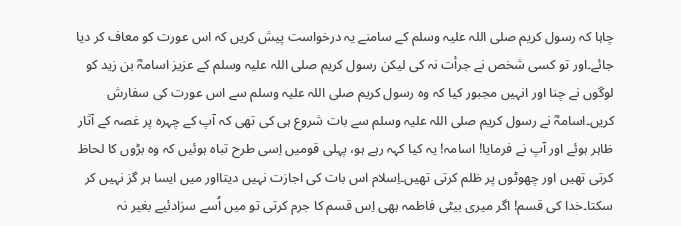چاہا کہ رسول کریم صلی اللہ علیہ وسلم کے سامنے یہ درخواست پیش کریں کہ اس عورت کو معاف کر دیا جائے۔اور تو کسی شخص نے جرأت نہ کی لیکن رسول کریم صلی اللہ علیہ وسلم کے عزیز اسامہؓ بن زید کو لوگوں نے چنا اور انہیں مجبور کیا کہ وہ رسول کریم صلی اللہ علیہ وسلم سے اس عورت کی سفارش کریں۔اسامہؓ نے رسول کریم صلی اللہ علیہ وسلم سے بات شروع ہی کی تھی کہ آپ کے چہرہ پر غصہ کے آثار ظاہر ہوئے اور آپ نے فرمایا! اسامہ! یہ کیا کہہ رہے ہو، پہلی قومیں اِسی طرح تباہ ہوئیں کہ وہ بڑوں کا لحاظ کرتی تھیں اور چھوٹوں پر ظلم کرتی تھیں۔اِسلام اس بات کی اجازت نہیں دیتااور میں ایسا ہر گز نہیں کر سکتا۔خدا کی قسم! اگر میری بیٹی فاطمہ بھی اِس قسم کا جرم کرتی تو میں اُسے سزادئیے بغیر نہ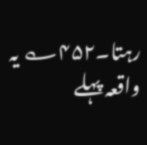رہتا۔۴۵۲؎ یہ واقعہ پہلے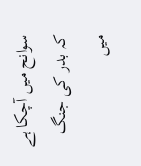سوانح میں آچکا ہے کہ بدر کی جنگ میں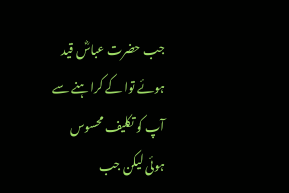جب حضرت عباسؓ قید ہوئے توا کے کراہنے سے آپ کو تکلیف محسوس ہوئی لیکن جب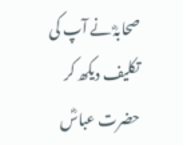صحابہؓ نے آپ کی تکلیف دیکھ کر حضرت عباسؓ